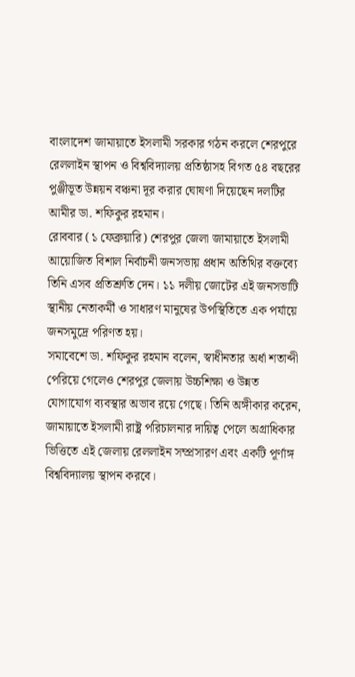বাংলাদেশ জামায়াতে ইসলামী সরকার গঠন করলে শেরপুরে রেললাইন স্থাপন ও বিশ্ববিদ্যালয় প্রতিষ্ঠাসহ বিগত ৫৪ বছরের পুঞ্জীভূত উন্নয়ন বঞ্চনা দূর করার ঘোষণা দিয়েছেন দলটির আমীর ডা. শফিকুর রহমান।
রোববার (১ ফেব্রুয়ারি) শেরপুর জেলা জামায়াতে ইসলামী আয়োজিত বিশাল নির্বাচনী জনসভায় প্রধান অতিথির বক্তব্যে তিনি এসব প্রতিশ্রুতি দেন। ১১ দলীয় জোটের এই জনসভাটি স্থানীয় নেতাকর্মী ও সাধারণ মানুষের উপস্থিতিতে এক পর্যায়ে জনসমুদ্রে পরিণত হয়।
সমাবেশে ডা. শফিকুর রহমান বলেন, স্বাধীনতার অর্ধা শতাব্দী পেরিয়ে গেলেও শেরপুর জেলায় উচ্চশিক্ষা ও উন্নত যোগাযোগ ব্যবস্থার অভাব রয়ে গেছে। তিনি অঙ্গীকার করেন, জামায়াতে ইসলামী রাষ্ট্র পরিচালনার দায়িত্ব পেলে অগ্রাধিকার ভিত্তিতে এই জেলায় রেললাইন সম্প্রসারণ এবং একটি পূর্ণাঙ্গ বিশ্ববিদ্যালয় স্থাপন করবে।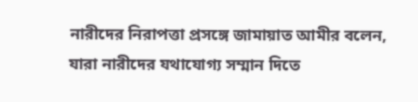নারীদের নিরাপত্তা প্রসঙ্গে জামায়াত আমীর বলেন, যারা নারীদের যথাযোগ্য সম্মান দিতে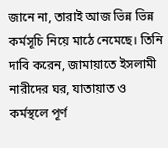জানে না, তারাই আজ ভিন্ন ভিন্ন কর্মসূচি নিয়ে মাঠে নেমেছে। তিনি দাবি করেন, জামায়াতে ইসলামী নারীদের ঘর, যাতায়াত ও কর্মস্থলে পূর্ণ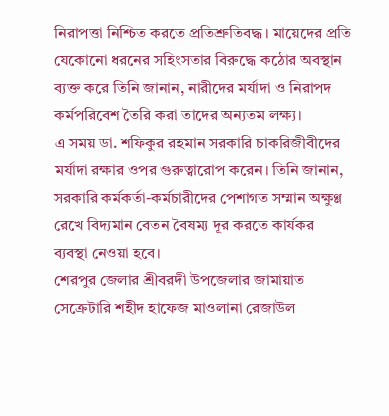নিরাপত্তা নিশ্চিত করতে প্রতিশ্রুতিবদ্ধ। মায়েদের প্রতি যেকোনো ধরনের সহিংসতার বিরুদ্ধে কঠোর অবস্থান ব্যক্ত করে তিনি জানান, নারীদের মর্যাদা ও নিরাপদ কর্মপরিবেশ তৈরি করা তাদের অন্যতম লক্ষ্য।
এ সময় ডা. শফিকুর রহমান সরকারি চাকরিজীবীদের মর্যাদা রক্ষার ওপর গুরুত্বারোপ করেন। তিনি জানান, সরকারি কর্মকর্তা-কর্মচারীদের পেশাগত সম্মান অক্ষুণ্ণ রেখে বিদ্যমান বেতন বৈষম্য দূর করতে কার্যকর ব্যবস্থা নেওয়া হবে।
শেরপুর জেলার শ্রীবরদী উপজেলার জামায়াত সেক্রেটারি শহীদ হাফেজ মাওলানা রেজাউল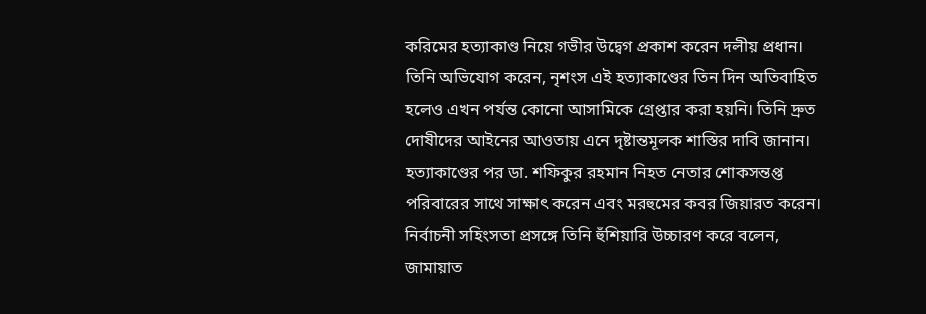করিমের হত্যাকাণ্ড নিয়ে গভীর উদ্বেগ প্রকাশ করেন দলীয় প্রধান। তিনি অভিযোগ করেন, নৃশংস এই হত্যাকাণ্ডের তিন দিন অতিবাহিত হলেও এখন পর্যন্ত কোনো আসামিকে গ্রেপ্তার করা হয়নি। তিনি দ্রুত দোষীদের আইনের আওতায় এনে দৃষ্টান্তমূলক শাস্তির দাবি জানান। হত্যাকাণ্ডের পর ডা. শফিকুর রহমান নিহত নেতার শোকসন্তপ্ত পরিবারের সাথে সাক্ষাৎ করেন এবং মরহুমের কবর জিয়ারত করেন।
নির্বাচনী সহিংসতা প্রসঙ্গে তিনি হুঁশিয়ারি উচ্চারণ করে বলেন, জামায়াত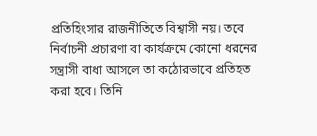প্রতিহিংসার রাজনীতিতে বিশ্বাসী নয়। তবে নির্বাচনী প্রচারণা বা কার্যক্রমে কোনো ধরনের সন্ত্রাসী বাধা আসলে তা কঠোরভাবে প্রতিহত করা হবে। তিনি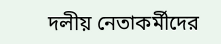দলীয় নেতাকর্মীদের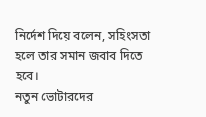নির্দেশ দিয়ে বলেন, সহিংসতা হলে তার সমান জবাব দিতে হবে।
নতুন ভোটারদের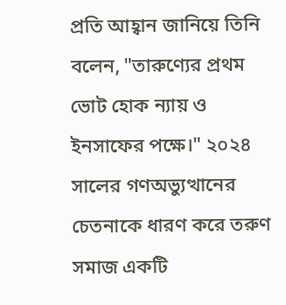প্রতি আহ্বান জানিয়ে তিনি বলেন, "তারুণ্যের প্রথম ভোট হোক ন্যায় ও ইনসাফের পক্ষে।" ২০২৪ সালের গণঅভ্যুত্থানের চেতনাকে ধারণ করে তরুণ সমাজ একটি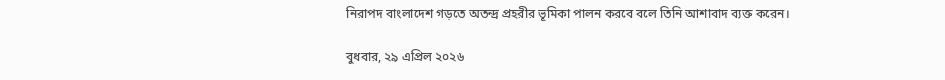নিরাপদ বাংলাদেশ গড়তে অতন্দ্র প্রহরীর ভূমিকা পালন করবে বলে তিনি আশাবাদ ব্যক্ত করেন।

বুধবার, ২৯ এপ্রিল ২০২৬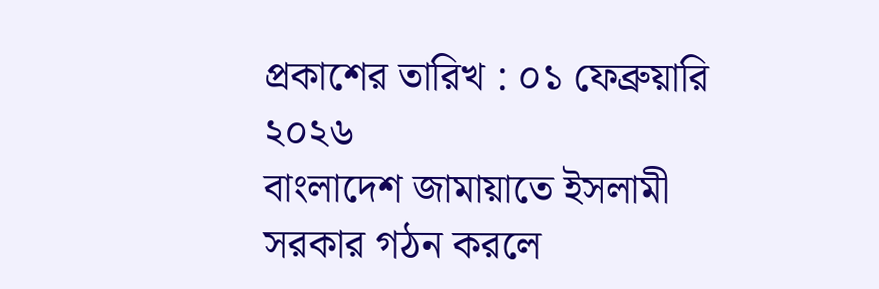প্রকাশের তারিখ : ০১ ফেব্রুয়ারি ২০২৬
বাংলাদেশ জামায়াতে ইসলামী সরকার গঠন করলে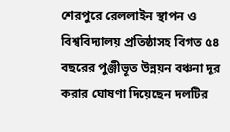শেরপুরে রেললাইন স্থাপন ও বিশ্ববিদ্যালয় প্রতিষ্ঠাসহ বিগত ৫৪ বছরের পুঞ্জীভূত উন্নয়ন বঞ্চনা দূর করার ঘোষণা দিয়েছেন দলটির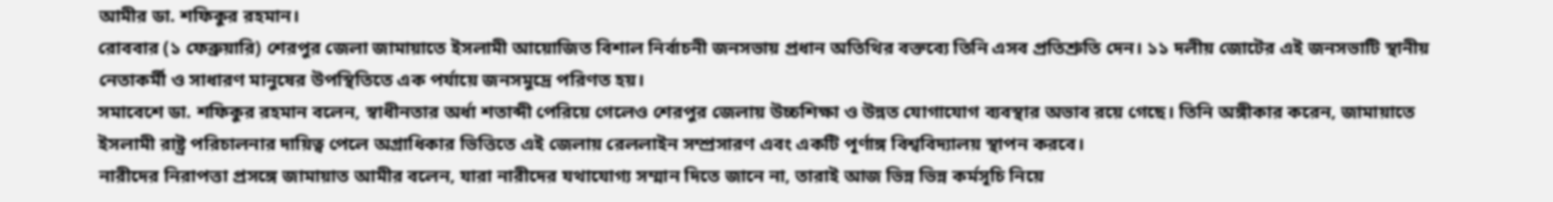আমীর ডা. শফিকুর রহমান।
রোববার (১ ফেব্রুয়ারি) শেরপুর জেলা জামায়াতে ইসলামী আয়োজিত বিশাল নির্বাচনী জনসভায় প্রধান অতিথির বক্তব্যে তিনি এসব প্রতিশ্রুতি দেন। ১১ দলীয় জোটের এই জনসভাটি স্থানীয় নেতাকর্মী ও সাধারণ মানুষের উপস্থিতিতে এক পর্যায়ে জনসমুদ্রে পরিণত হয়।
সমাবেশে ডা. শফিকুর রহমান বলেন, স্বাধীনতার অর্ধা শতাব্দী পেরিয়ে গেলেও শেরপুর জেলায় উচ্চশিক্ষা ও উন্নত যোগাযোগ ব্যবস্থার অভাব রয়ে গেছে। তিনি অঙ্গীকার করেন, জামায়াতে ইসলামী রাষ্ট্র পরিচালনার দায়িত্ব পেলে অগ্রাধিকার ভিত্তিতে এই জেলায় রেললাইন সম্প্রসারণ এবং একটি পূর্ণাঙ্গ বিশ্ববিদ্যালয় স্থাপন করবে।
নারীদের নিরাপত্তা প্রসঙ্গে জামায়াত আমীর বলেন, যারা নারীদের যথাযোগ্য সম্মান দিতে জানে না, তারাই আজ ভিন্ন ভিন্ন কর্মসূচি নিয়ে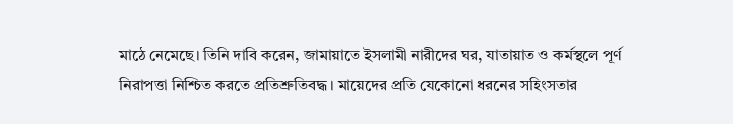মাঠে নেমেছে। তিনি দাবি করেন, জামায়াতে ইসলামী নারীদের ঘর, যাতায়াত ও কর্মস্থলে পূর্ণ নিরাপত্তা নিশ্চিত করতে প্রতিশ্রুতিবদ্ধ। মায়েদের প্রতি যেকোনো ধরনের সহিংসতার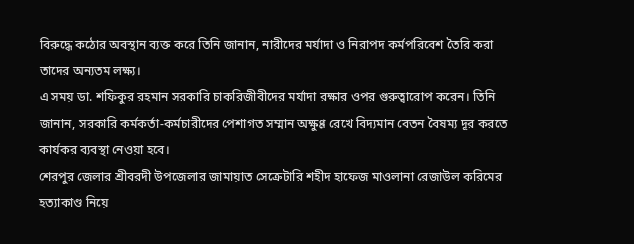বিরুদ্ধে কঠোর অবস্থান ব্যক্ত করে তিনি জানান, নারীদের মর্যাদা ও নিরাপদ কর্মপরিবেশ তৈরি করা তাদের অন্যতম লক্ষ্য।
এ সময় ডা. শফিকুর রহমান সরকারি চাকরিজীবীদের মর্যাদা রক্ষার ওপর গুরুত্বারোপ করেন। তিনি জানান, সরকারি কর্মকর্তা-কর্মচারীদের পেশাগত সম্মান অক্ষুণ্ণ রেখে বিদ্যমান বেতন বৈষম্য দূর করতে কার্যকর ব্যবস্থা নেওয়া হবে।
শেরপুর জেলার শ্রীবরদী উপজেলার জামায়াত সেক্রেটারি শহীদ হাফেজ মাওলানা রেজাউল করিমের হত্যাকাণ্ড নিয়ে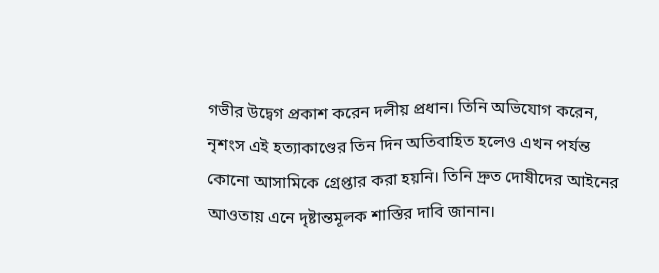গভীর উদ্বেগ প্রকাশ করেন দলীয় প্রধান। তিনি অভিযোগ করেন, নৃশংস এই হত্যাকাণ্ডের তিন দিন অতিবাহিত হলেও এখন পর্যন্ত কোনো আসামিকে গ্রেপ্তার করা হয়নি। তিনি দ্রুত দোষীদের আইনের আওতায় এনে দৃষ্টান্তমূলক শাস্তির দাবি জানান।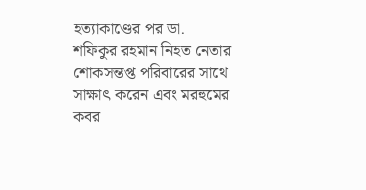হত্যাকাণ্ডের পর ডা. শফিকুর রহমান নিহত নেতার শোকসন্তপ্ত পরিবারের সাথে সাক্ষাৎ করেন এবং মরহুমের কবর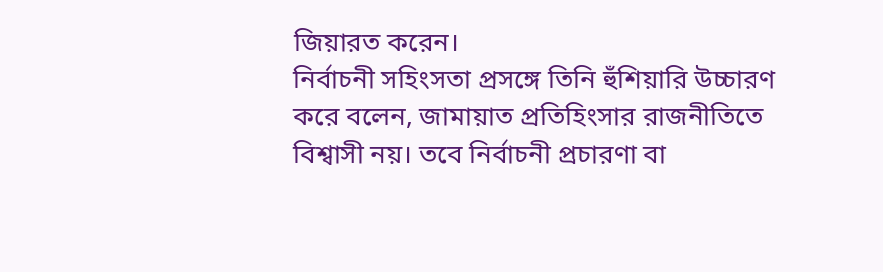জিয়ারত করেন।
নির্বাচনী সহিংসতা প্রসঙ্গে তিনি হুঁশিয়ারি উচ্চারণ করে বলেন, জামায়াত প্রতিহিংসার রাজনীতিতে বিশ্বাসী নয়। তবে নির্বাচনী প্রচারণা বা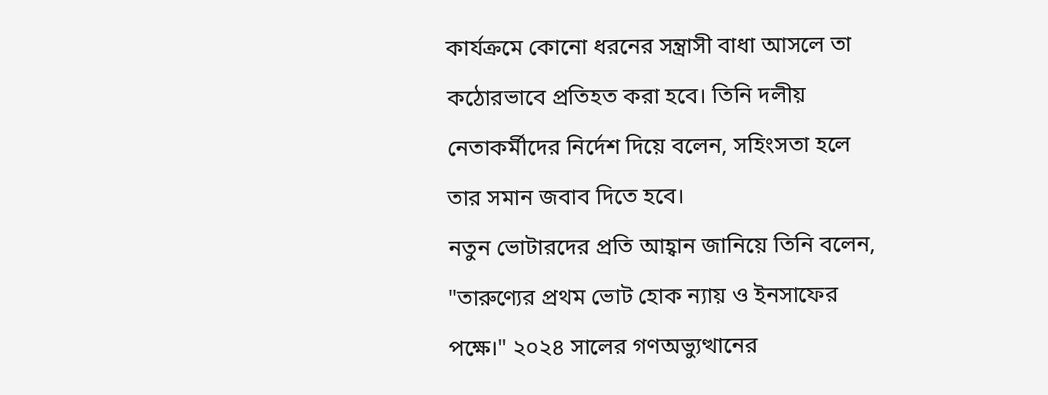কার্যক্রমে কোনো ধরনের সন্ত্রাসী বাধা আসলে তা কঠোরভাবে প্রতিহত করা হবে। তিনি দলীয় নেতাকর্মীদের নির্দেশ দিয়ে বলেন, সহিংসতা হলে তার সমান জবাব দিতে হবে।
নতুন ভোটারদের প্রতি আহ্বান জানিয়ে তিনি বলেন, "তারুণ্যের প্রথম ভোট হোক ন্যায় ও ইনসাফের পক্ষে।" ২০২৪ সালের গণঅভ্যুত্থানের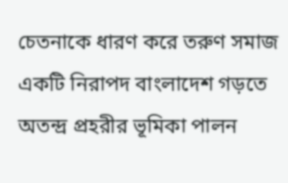চেতনাকে ধারণ করে তরুণ সমাজ একটি নিরাপদ বাংলাদেশ গড়তে অতন্দ্র প্রহরীর ভূমিকা পালন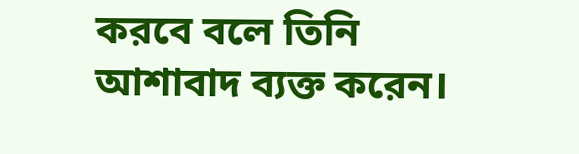করবে বলে তিনি আশাবাদ ব্যক্ত করেন।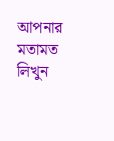আপনার মতামত লিখুন